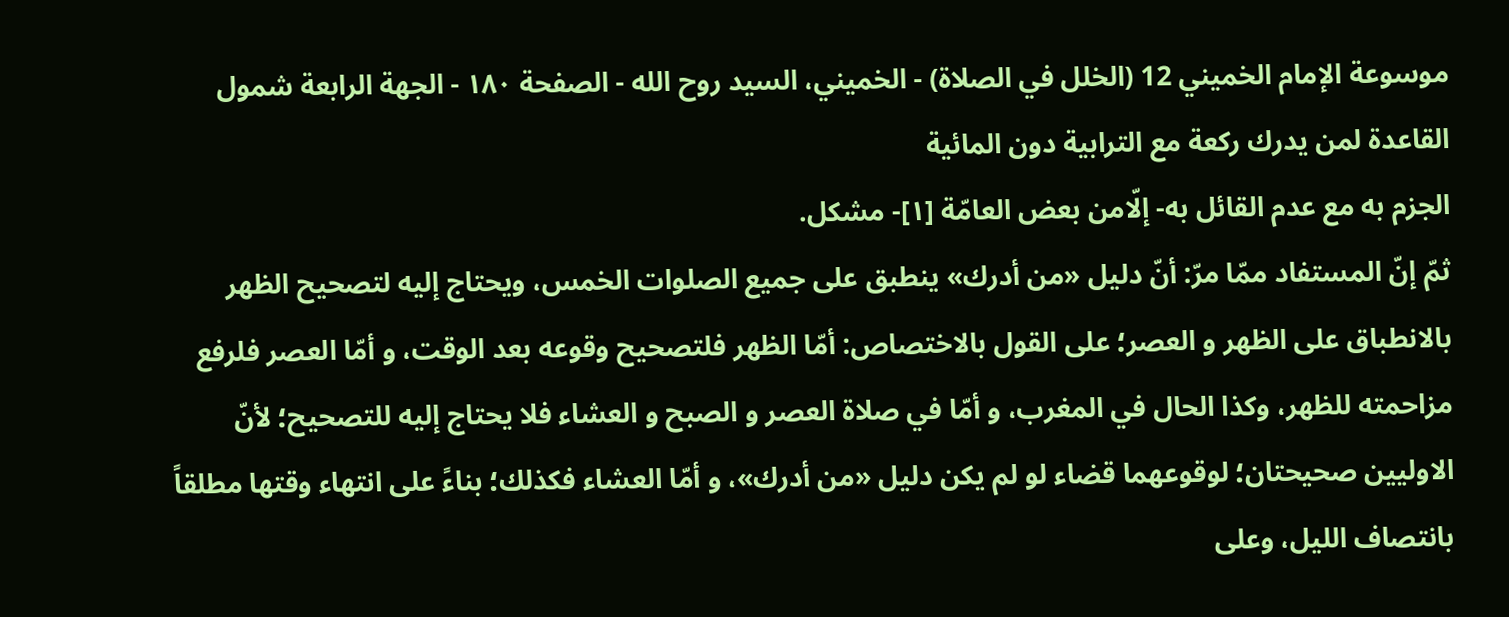موسوعة الإمام الخميني 12 (الخلل في الصلاة) - الخميني، السيد روح الله - الصفحة ١٨٠ - الجهة الرابعة شمول القاعدة لمن يدرك ركعة مع الترابية دون المائية
الجزم به مع عدم القائل به- إلّامن بعض العامّة [١]- مشكل.
ثمّ إنّ المستفاد ممّا مرّ: أنّ دليل «من أدرك» ينطبق على جميع الصلوات الخمس، ويحتاج إليه لتصحيح الظهر بالانطباق على الظهر و العصر؛ على القول بالاختصاص: أمّا الظهر فلتصحيح وقوعه بعد الوقت، و أمّا العصر فلرفع مزاحمته للظهر، وكذا الحال في المغرب، و أمّا في صلاة العصر و الصبح و العشاء فلا يحتاج إليه للتصحيح؛ لأنّ الاوليين صحيحتان؛ لوقوعهما قضاء لو لم يكن دليل «من أدرك»، و أمّا العشاء فكذلك؛ بناءً على انتهاء وقتها مطلقاً بانتصاف الليل، وعلى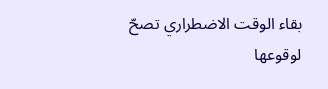بقاء الوقت الاضطراري تصحّ لوقوعها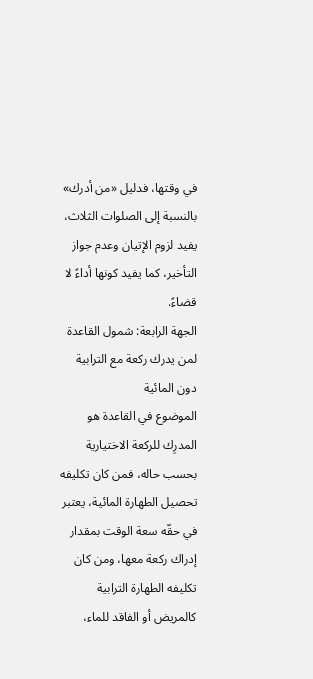في وقتها، فدليل «من أدرك» بالنسبة إلى الصلوات الثلاث، يفيد لزوم الإتيان وعدم جواز التأخير، كما يفيد كونها أداءً لا قضاءً.
الجهة الرابعة: شمول القاعدة لمن يدرك ركعة مع الترابية دون المائية
الموضوع في القاعدة هو المدرِك للركعة الاختيارية بحسب حاله، فمن كان تكليفه تحصيل الطهارة المائية، يعتبر في حقّه سعة الوقت بمقدار إدراك ركعة معها، ومن كان تكليفه الطهارة الترابية كالمريض أو الفاقد للماء،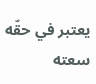يعتبر في حقّه سعته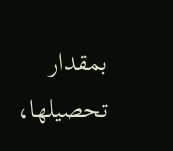بمقدار تحصيلها،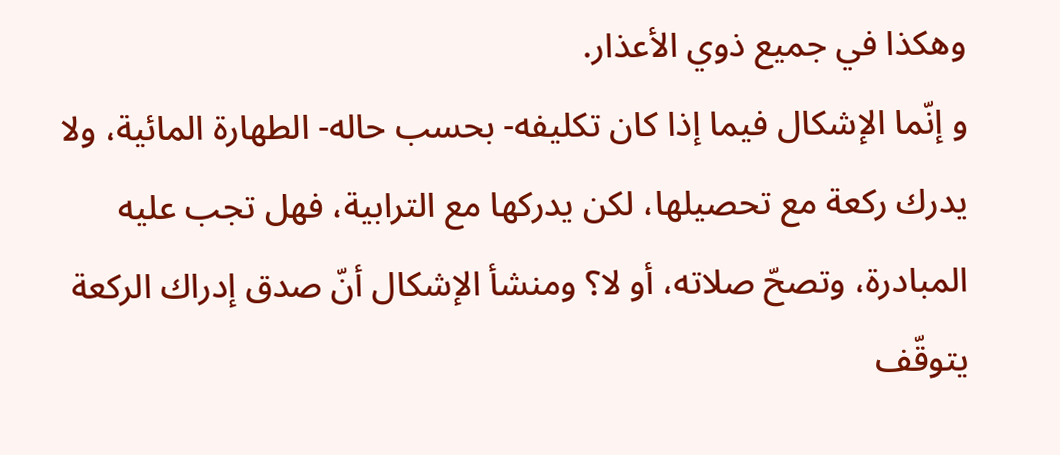وهكذا في جميع ذوي الأعذار.
و إنّما الإشكال فيما إذا كان تكليفه- بحسب حاله- الطهارة المائية، ولا يدرك ركعة مع تحصيلها، لكن يدركها مع الترابية، فهل تجب عليه المبادرة، وتصحّ صلاته، أو لا؟ ومنشأ الإشكال أنّ صدق إدراك الركعة يتوقّف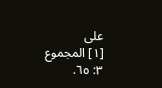على
[١] المجموع ٣: ٦٥.